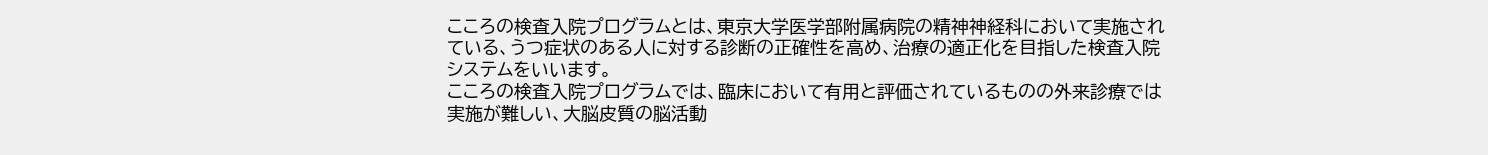こころの検査入院プログラムとは、東京大学医学部附属病院の精神神経科において実施されている、うつ症状のある人に対する診断の正確性を高め、治療の適正化を目指した検査入院システムをいいます。
こころの検査入院プログラムでは、臨床において有用と評価されているものの外来診療では実施が難しい、大脳皮質の脳活動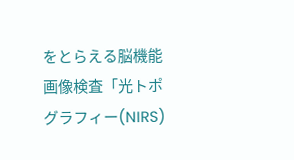をとらえる脳機能画像検査「光トポグラフィー(NIRS)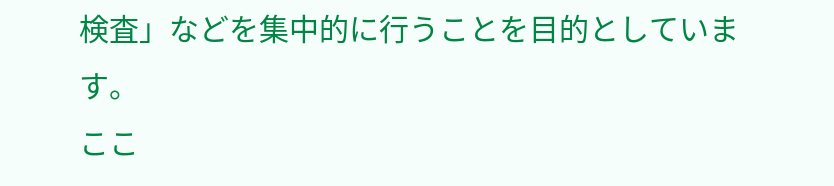検査」などを集中的に行うことを目的としています。
ここ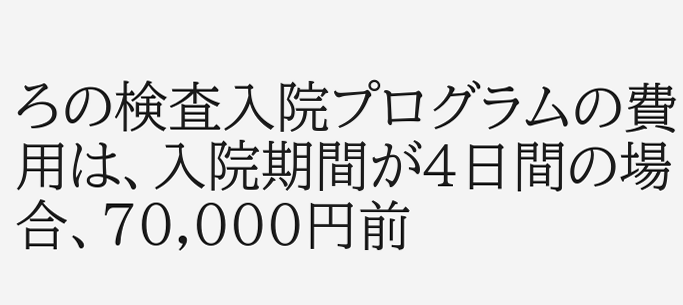ろの検査入院プログラムの費用は、入院期間が4日間の場合、70,000円前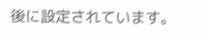後に設定されています。